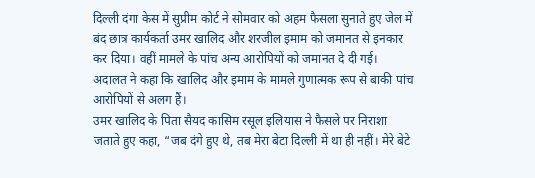दिल्ली दंगा केस में सुप्रीम कोर्ट ने सोमवार को अहम फैसला सुनाते हुए जेल में बंद छात्र कार्यकर्ता उमर खालिद और शरजील इमाम को जमानत से इनकार कर दिया। वहीं मामले के पांच अन्य आरोपियों को जमानत दे दी गई। अदालत ने कहा कि खालिद और इमाम के मामले गुणात्मक रूप से बाकी पांच आरोपियों से अलग हैं।
उमर खालिद के पिता सैयद कासिम रसूल इलियास ने फैसले पर निराशा जताते हुए कहा, “जब दंगे हुए थे, तब मेरा बेटा दिल्ली में था ही नहीं। मेरे बेटे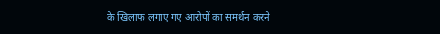के खिलाफ लगाए गए आरोपों का समर्थन करने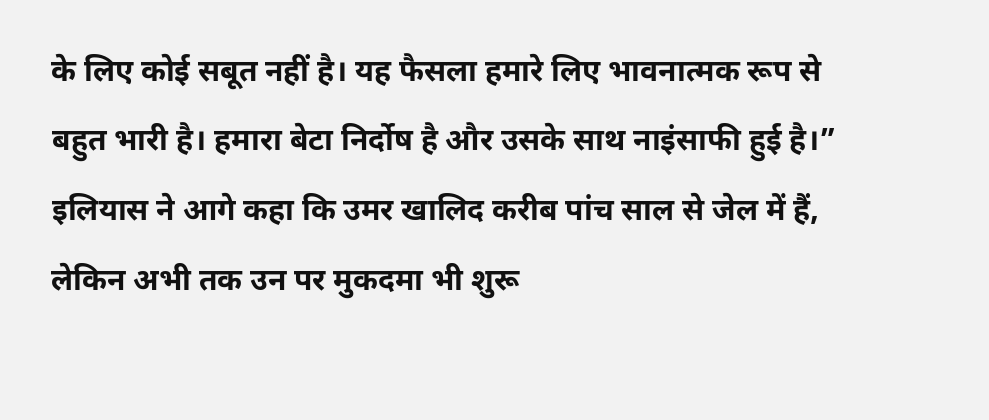के लिए कोई सबूत नहीं है। यह फैसला हमारे लिए भावनात्मक रूप से बहुत भारी है। हमारा बेटा निर्दोष है और उसके साथ नाइंसाफी हुई है।”
इलियास ने आगे कहा कि उमर खालिद करीब पांच साल से जेल में हैं, लेकिन अभी तक उन पर मुकदमा भी शुरू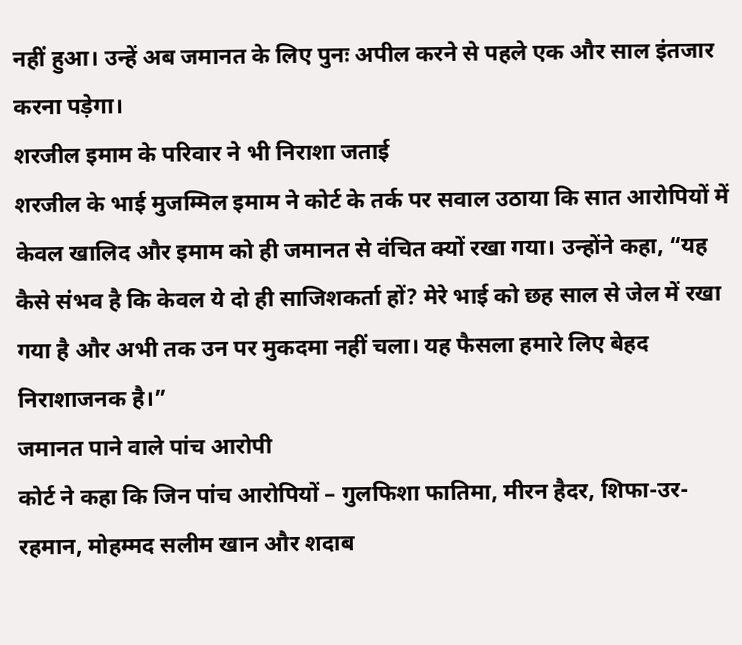नहीं हुआ। उन्हें अब जमानत के लिए पुनः अपील करने से पहले एक और साल इंतजार करना पड़ेगा।
शरजील इमाम के परिवार ने भी निराशा जताई
शरजील के भाई मुजम्मिल इमाम ने कोर्ट के तर्क पर सवाल उठाया कि सात आरोपियों में केवल खालिद और इमाम को ही जमानत से वंचित क्यों रखा गया। उन्होंने कहा, “यह कैसे संभव है कि केवल ये दो ही साजिशकर्ता हों? मेरे भाई को छह साल से जेल में रखा गया है और अभी तक उन पर मुकदमा नहीं चला। यह फैसला हमारे लिए बेहद निराशाजनक है।”
जमानत पाने वाले पांच आरोपी
कोर्ट ने कहा कि जिन पांच आरोपियों – गुलफिशा फातिमा, मीरन हैदर, शिफा-उर-रहमान, मोहम्मद सलीम खान और शदाब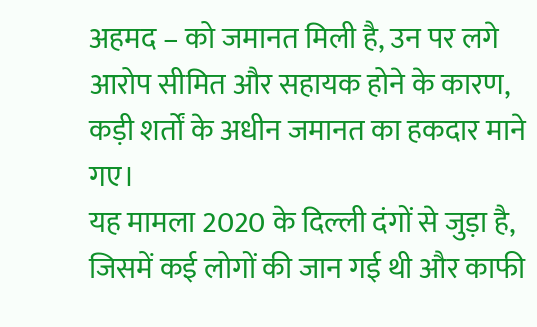अहमद – को जमानत मिली है, उन पर लगे आरोप सीमित और सहायक होने के कारण, कड़ी शर्तों के अधीन जमानत का हकदार माने गए।
यह मामला 2020 के दिल्ली दंगों से जुड़ा है, जिसमें कई लोगों की जान गई थी और काफी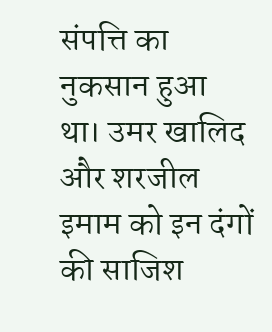संपत्ति का नुकसान हुआ था। उमर खालिद और शरजील इमाम को इन दंगों की साजिश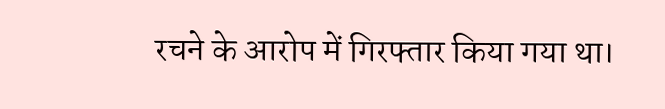रचने के आरोप में गिरफ्तार किया गया था।